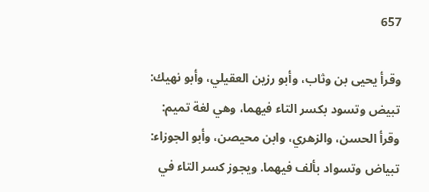657

وقرأ يحيى بن وثاب، وأبو رزين العقيلي، وأبو نهيك: تبيض وتسود بكسر التاء فيهما، وهي لغة تميم: وقرأ الحسن، والزهري، وابن محيصن، وأبو الجوزاء: تبياض وتسواد بألف فيهما. ويجوز كسر التاء في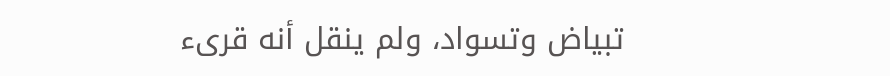تبياض وتسواد، ولم ينقل أنه قرىء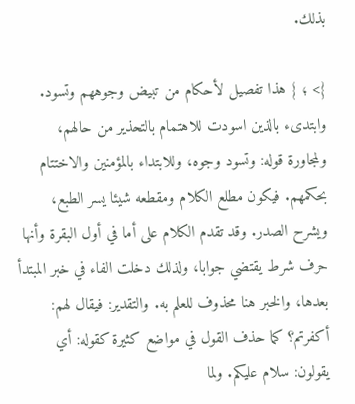بذلك.

{> ؛ } هذا تفصيل لأحكام من تبيض وجوههم وتسود. وابتدىء بالذين اسودت للاهتمام بالتحذير من حالهم، ولمجاورة قوله: وتسود وجوه، وللابتداء بالمؤمنين والاختتام بحكمهم. فيكون مطلع الكلام ومقطعه شيئا يسر الطبع، ويشرح الصدر. وقد تقدم الكلام على أما في أول البقرة وأنها حرف شرط يقتضي جوابا، ولذلك دخلت الفاء في خبر المبتدأ بعدها، والخبر هنا محذوف للعلم به. والتقدير: فيقال لهم: أكفرتم؟ كما حذف القول في مواضع كثيرة كقوله: أي يقولون: سلام عليكم. ولما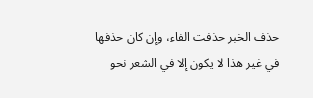حذف الخبر حذفت الفاء، وإن كان حذفها في غير هذا لا يكون إلا في الشعر نحو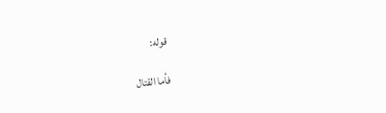قوله:

فأما القتال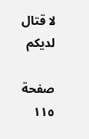لا قتال لديكم

صفحة ١١٥